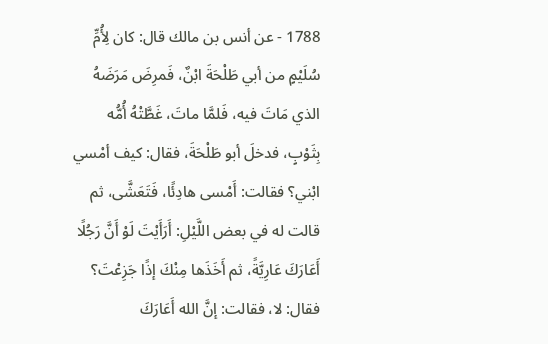1788 - عن أنس بن مالك قال: كان لِأُمِّ سُلَيْمٍ من أبي طَلْحَةَ ابْنٌ، فَمرِضَ مَرَضَهُ الذي مَاتَ فيه، فَلمَّا ماتَ، غَطَّتْهُ أُمُّه بِثَوْبٍ، فدخلَ أبو طَلْحَةَ، فقال: كيف أمْسي ابْني؟ فقالت: أَمْسى هادِئًا، فَتَعَشَّى، ثم قالت له في بعض اللَّيْلِ: أَرَأَيْتَ لَوْ أَنَّ رَجُلًا أَعَارَكَ عَارِيَّةً، ثم أَخَذَها مِنْكَ إذًا جَزِعْتَ؟ فقال: لا، فقالت: إنَّ الله أَعَارَكَ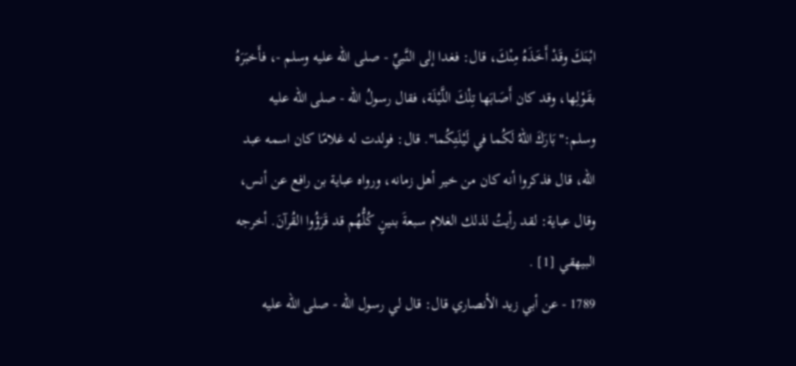ابْنَكَ وقَدْ أَخَذَهُ مِنْكَ، قال: فغدا إلى النَّبيِّ - صلى الله عليه وسلم -، فأَخبَرَهُ بقَوْلِها، وقد كان أَصَابَها تِلْكَ اللَّيْلَة، فقال رسولُ الله - صلى الله عليه وسلم:"بَارَكَ اللهُ لَكُما في لَيْلَتِكُما". قال: فولدت له غلامًا كان اسمه عبد الله، قال فذكروا أنه كان من خير أهل زمانه، ورواه عباية بن رافع عن أنس، وقال عباية: لقد رأيتُ لذلك الغلام سبعةَ بنينٍ كُلُّهُم قد قَرَؤُوا القُرآنَ. أخرجه البيهقي [1] .
1789 - عن أبي زيد الأنصاري قال: قال لي رسول الله - صلى الله عليه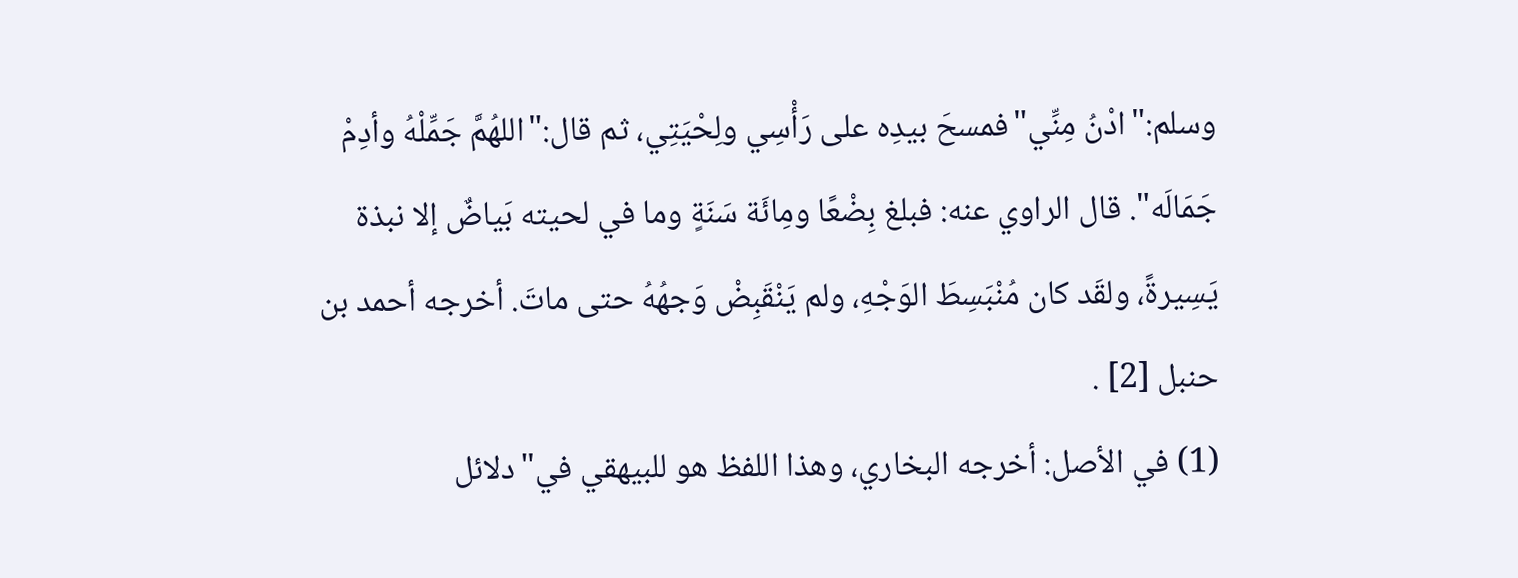وسلم:"ادْنُ مِنِّي"فمسحَ بيدِه على رَأْسِي ولِحْيَتِي، ثم قال:"اللهُمَّ جَمِّلْهُ وأدِمْ جَمَالَه". قال الراوي عنه: فبلغ بِضْعًا ومِائَة سَنَةٍ وما في لحيته بَياضٌ إلا نبذة يَسِيرةً، ولقَد كان مُنْبَسِطَ الوَجْهِ، ولم يَنْقَبِضْ وَجهُهُ حتى ماتَ. أخرجه أحمد بن حنبل [2] .
(1) في الأصل: أخرجه البخاري، وهذا اللفظ هو للبيهقي في"دلائل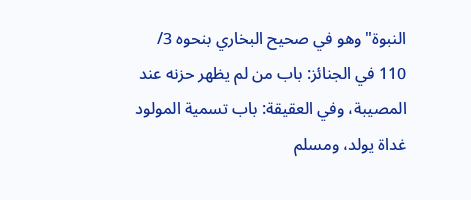النبوة"وهو في صحيح البخاري بنحوه 3/ 110 في الجنائز: باب من لم يظهر حزنه عند المصيبة، وفي العقيقة: باب تسمية المولود غداة يولد، ومسلم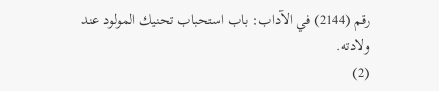رقم (2144) في الآداب: باب استحباب تحنيك المولود عند ولادته.
(2)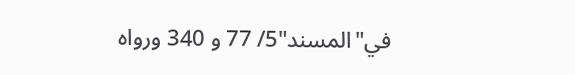في"المسند"5/ 77 و 340 ورواه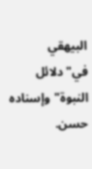البيهقي في"دلائل النبوة"وإسناده حسن.